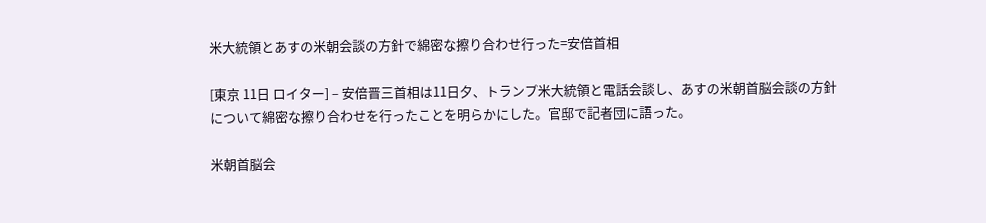米大統領とあすの米朝会談の方針で綿密な擦り合わせ行った=安倍首相

[東京 11日 ロイター] – 安倍晋三首相は11日夕、トランプ米大統領と電話会談し、あすの米朝首脳会談の方針について綿密な擦り合わせを行ったことを明らかにした。官邸で記者団に語った。

米朝首脳会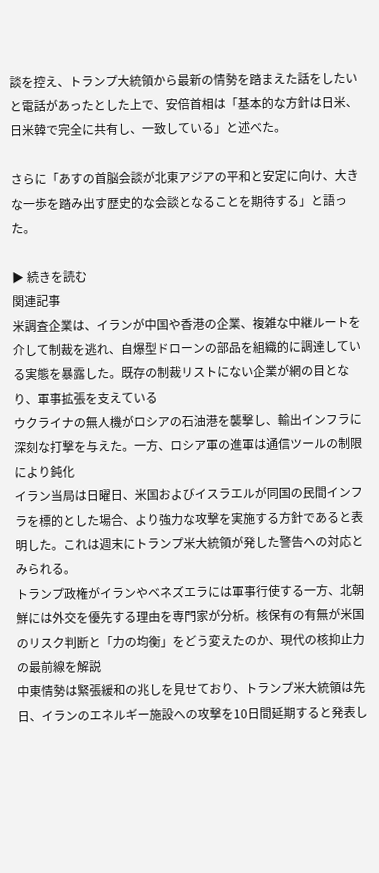談を控え、トランプ大統領から最新の情勢を踏まえた話をしたいと電話があったとした上で、安倍首相は「基本的な方針は日米、日米韓で完全に共有し、一致している」と述べた。

さらに「あすの首脳会談が北東アジアの平和と安定に向け、大きな一歩を踏み出す歴史的な会談となることを期待する」と語った。

▶ 続きを読む
関連記事
米調査企業は、イランが中国や香港の企業、複雑な中継ルートを介して制裁を逃れ、自爆型ドローンの部品を組織的に調達している実態を暴露した。既存の制裁リストにない企業が網の目となり、軍事拡張を支えている
ウクライナの無人機がロシアの石油港を襲撃し、輸出インフラに深刻な打撃を与えた。一方、ロシア軍の進軍は通信ツールの制限により鈍化
イラン当局は日曜日、米国およびイスラエルが同国の民間インフラを標的とした場合、より強力な攻撃を実施する方針であると表明した。これは週末にトランプ米大統領が発した警告への対応とみられる。
トランプ政権がイランやベネズエラには軍事行使する一方、北朝鮮には外交を優先する理由を専門家が分析。核保有の有無が米国のリスク判断と「力の均衡」をどう変えたのか、現代の核抑止力の最前線を解説
中東情勢は緊張緩和の兆しを見せており、トランプ米大統領は先日、イランのエネルギー施設への攻撃を10日間延期すると発表し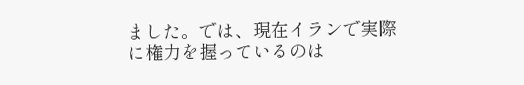ました。では、現在イランで実際に権力を握っているのは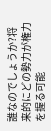誰なのでしょうか?将来的にどの勢力が権力を握る可能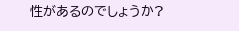性があるのでしょうか?